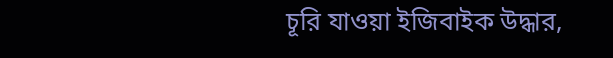চূরি যাওয়া ইজিবাইক উদ্ধার,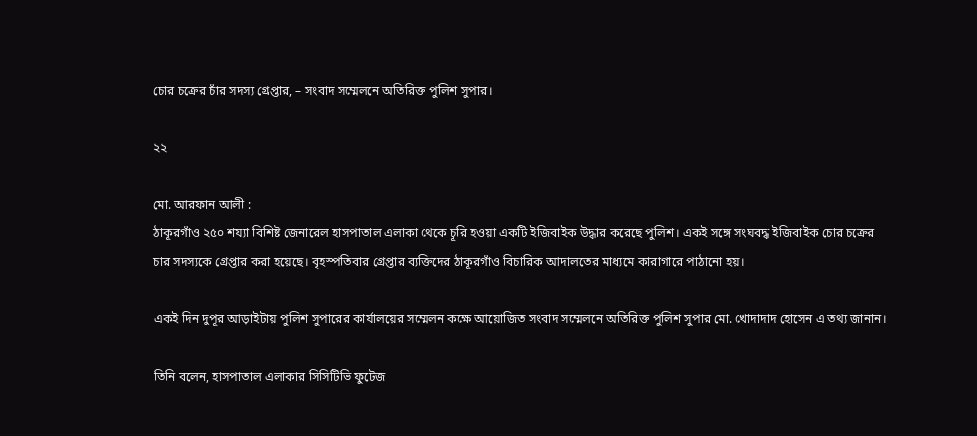চোর চক্রের চাঁর সদস্য গ্রেপ্তার, – সংবাদ সম্মেলনে অতিরিক্ত পুলিশ সুপার।

২২

মো. আরফান আলী :
ঠাকূরগাঁও ২৫০ শয্যা বিশিষ্ট জেনারেল হাসপাতাল এলাকা থেকে চূরি হওয়া একটি ইজিবাইক উদ্ধার করেছে পুলিশ। একই সঙ্গে সংঘবদ্ধ ইজিবাইক চোর চক্রের চার সদস্যকে গ্রেপ্তার করা হয়েছে। বৃহস্পতিবার গ্রেপ্তার ব্যক্তিদের ঠাকূরগাঁও বিচারিক আদালতের মাধ্যমে কারাগারে পাঠানো হয়।

একই দিন দুপূর আড়াইটায় পুলিশ সুপারের কার্যালয়ের সম্মেলন কক্ষে আয়োজিত সংবাদ সম্মেলনে অতিরিক্ত পুলিশ সুপার মো. খোদাদাদ হোসেন এ তথ্য জানান।

তিনি বলেন, হাসপাতাল এলাকার সিসিটিভি ফুটেজ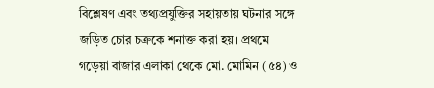বিশ্লেষণ এবং তথ্যপ্রযুক্তির সহায়তায় ঘটনার সঙ্গে জড়িত চোর চক্রকে শনাক্ত করা হয়। প্রথমে গড়েয়া বাজার এলাকা থেকে মো. মোমিন (৫৪) ও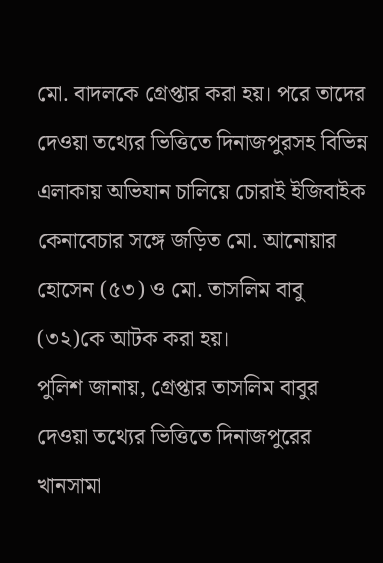মো. বাদলকে গ্রেপ্তার করা হয়। পরে তাদের দেওয়া তথ্যের ভিত্তিতে দিনাজপুরসহ বিভিন্ন এলাকায় অভিযান চালিয়ে চোরাই ইজিবাইক কেনাবেচার সঙ্গে জড়িত মো. আনোয়ার হোসেন (৫৩) ও মো. তাসলিম বাবু (৩২)কে আটক করা হয়।
পুলিশ জানায়, গ্রেপ্তার তাসলিম বাবুর দেওয়া তথ্যের ভিত্তিতে দিনাজপুরের খানসামা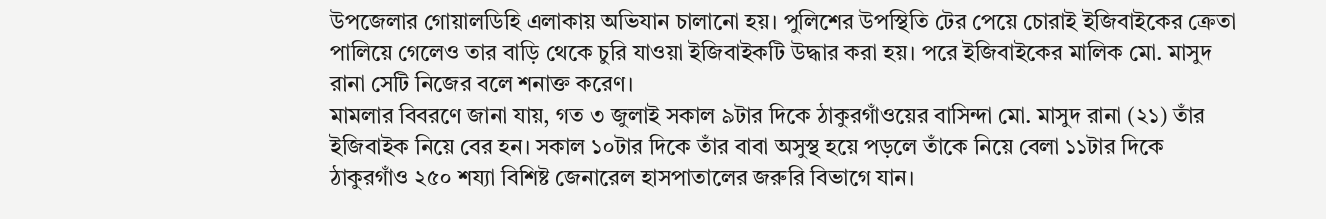উপজেলার গোয়ালডিহি এলাকায় অভিযান চালানো হয়। পুলিশের উপস্থিতি টের পেয়ে চোরাই ইজিবাইকের ক্রেতা পালিয়ে গেলেও তার বাড়ি থেকে চুরি যাওয়া ইজিবাইকটি উদ্ধার করা হয়। পরে ইজিবাইকের মালিক মো. মাসুদ রানা সেটি নিজের বলে শনাক্ত করেণ।
মামলার বিবরণে জানা যায়, গত ৩ জুলাই সকাল ৯টার দিকে ঠাকুরগাঁওয়ের বাসিন্দা মো. মাসুদ রানা (২১) তাঁর ইজিবাইক নিয়ে বের হন। সকাল ১০টার দিকে তাঁর বাবা অসুস্থ হয়ে পড়লে তাঁকে নিয়ে বেলা ১১টার দিকে ঠাকুরগাঁও ২৫০ শয্যা বিশিষ্ট জেনারেল হাসপাতালের জরুরি বিভাগে যান।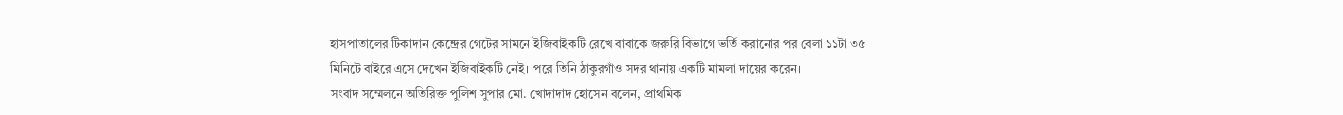হাসপাতালের টিকাদান কেন্দ্রের গেটের সামনে ইজিবাইকটি রেখে বাবাকে জরুরি বিভাগে ভর্তি করানোর পর বেলা ১১টা ৩৫ মিনিটে বাইরে এসে দেখেন ইজিবাইকটি নেই। পরে তিনি ঠাকুরগাঁও সদর থানায় একটি মামলা দায়ের করেন।
সংবাদ সম্মেলনে অতিরিক্ত পুলিশ সুপার মো. খোদাদাদ হোসেন বলেন, প্রাথমিক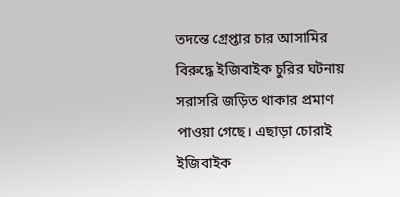তদন্তে গ্রেপ্তার চার আসামির বিরুদ্ধে ইজিবাইক চুরির ঘটনায় সরাসরি জড়িত থাকার প্রমাণ পাওয়া গেছে। এছাড়া চোরাই ইজিবাইক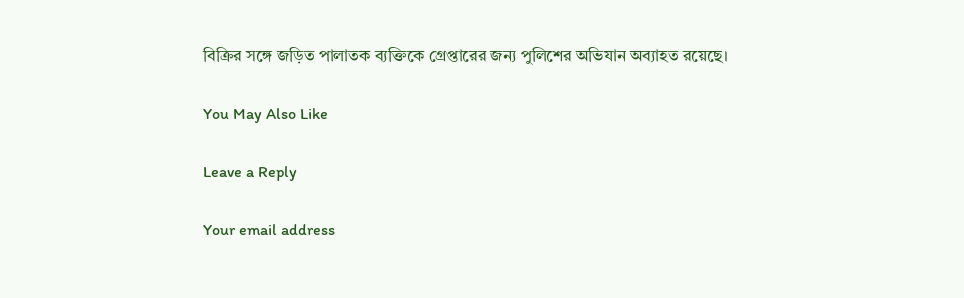বিক্রির সঙ্গে জড়িত পালাতক ব্যক্তিকে গ্রেপ্তারের জন্য পুলিশের অভিযান অব্যাহত রয়েছে।

You May Also Like

Leave a Reply

Your email address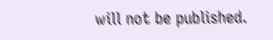will not be published.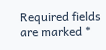Required fields are marked *